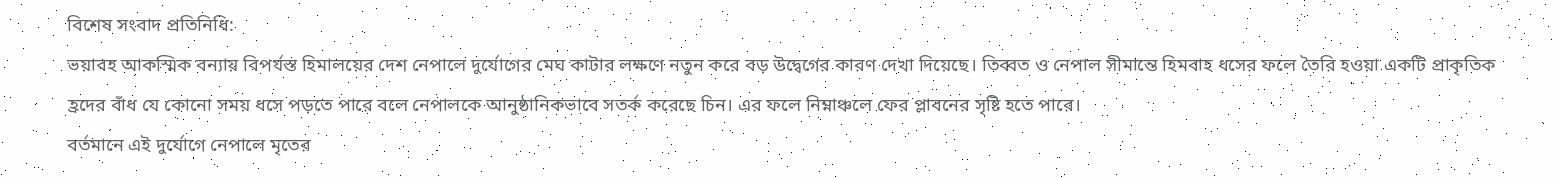বিশেষ সংবাদ প্রতিনিধি:
ভয়াবহ আকস্মিক বন্যায় বিপর্যস্ত হিমালয়ের দেশ নেপালে দুর্যোগের মেঘ কাটার লক্ষণে নতুন করে বড় উদ্বেগের কারণ দেখা দিয়েছে। তিব্বত ও নেপাল সীমান্তে হিমবাহ ধসের ফলে তৈরি হওয়া একটি প্রাকৃতিক হ্রদের বাঁধ যে কোনো সময় ধসে পড়তে পারে বলে নেপালকে আনুষ্ঠানিকভাবে সতর্ক করেছে চিন। এর ফলে নিম্নাঞ্চলে ফের প্লাবনের সৃষ্টি হতে পারে।
বর্তমানে এই দুর্যোগে নেপালে মৃতের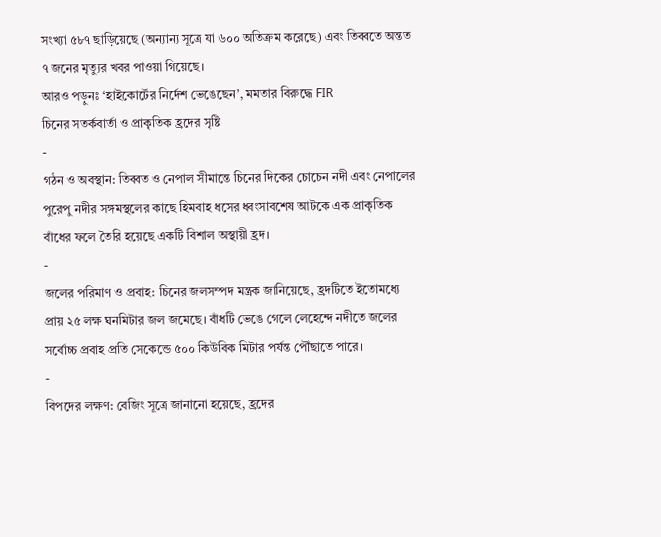সংখ্যা ৫৮৭ ছাড়িয়েছে (অন্যান্য সূত্রে যা ৬০০ অতিক্রম করেছে) এবং তিব্বতে অন্তত ৭ জনের মৃত্যুর খবর পাওয়া গিয়েছে।
আরও পড়ুনঃ ‘হাইকোর্টের নির্দেশ ভেঙেছেন’, মমতার বিরুদ্ধে FIR
চিনের সতর্কবার্তা ও প্রাকৃতিক হ্রদের সৃষ্টি
-
গঠন ও অবস্থান: তিব্বত ও নেপাল সীমান্তে চিনের দিকের চোচেন নদী এবং নেপালের পুরেপু নদীর সঙ্গমস্থলের কাছে হিমবাহ ধসের ধ্বংসাবশেষ আটকে এক প্রাকৃতিক বাঁধের ফলে তৈরি হয়েছে একটি বিশাল অস্থায়ী হ্রদ।
-
জলের পরিমাণ ও প্রবাহ: চিনের জলসম্পদ মন্ত্রক জানিয়েছে, হ্রদটিতে ইতোমধ্যে প্রায় ২৫ লক্ষ ঘনমিটার জল জমেছে। বাঁধটি ভেঙে গেলে লেহেন্দে নদীতে জলের সর্বোচ্চ প্রবাহ প্রতি সেকেন্ডে ৫০০ কিউবিক মিটার পর্যন্ত পৌঁছাতে পারে।
-
বিপদের লক্ষণ: বেজিং সূত্রে জানানো হয়েছে, হ্রদের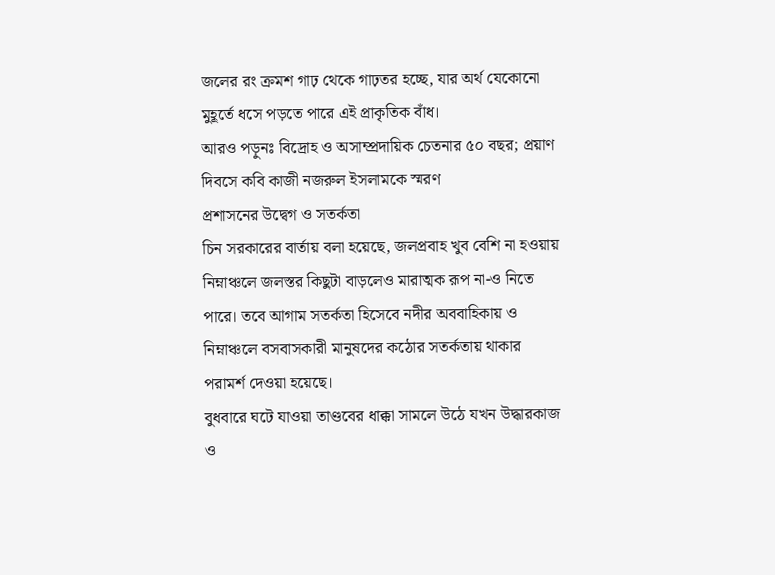জলের রং ক্রমশ গাঢ় থেকে গাঢ়তর হচ্ছে, যার অর্থ যেকোনো মুহূর্তে ধসে পড়তে পারে এই প্রাকৃতিক বাঁধ।
আরও পড়ুনঃ বিদ্রোহ ও অসাম্প্রদায়িক চেতনার ৫০ বছর; প্রয়াণ দিবসে কবি কাজী নজরুল ইসলামকে স্মরণ
প্রশাসনের উদ্বেগ ও সতর্কতা
চিন সরকারের বার্তায় বলা হয়েছে, জলপ্রবাহ খুব বেশি না হওয়ায় নিম্নাঞ্চলে জলস্তর কিছুটা বাড়লেও মারাত্মক রূপ না-ও নিতে পারে। তবে আগাম সতর্কতা হিসেবে নদীর অববাহিকায় ও নিম্নাঞ্চলে বসবাসকারী মানুষদের কঠোর সতর্কতায় থাকার পরামর্শ দেওয়া হয়েছে।
বুধবারে ঘটে যাওয়া তাণ্ডবের ধাক্কা সামলে উঠে যখন উদ্ধারকাজ ও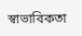স্বাভাবিকতা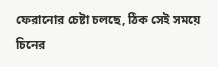ফেরানোর চেষ্টা চলছে, ঠিক সেই সময়ে চিনের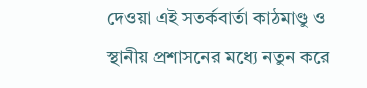দেওয়া এই সতর্কবার্তা কাঠমাণ্ডু ও স্থানীয় প্রশাসনের মধ্যে নতুন করে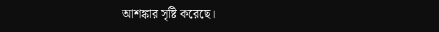আশঙ্কার সৃষ্টি করেছে।